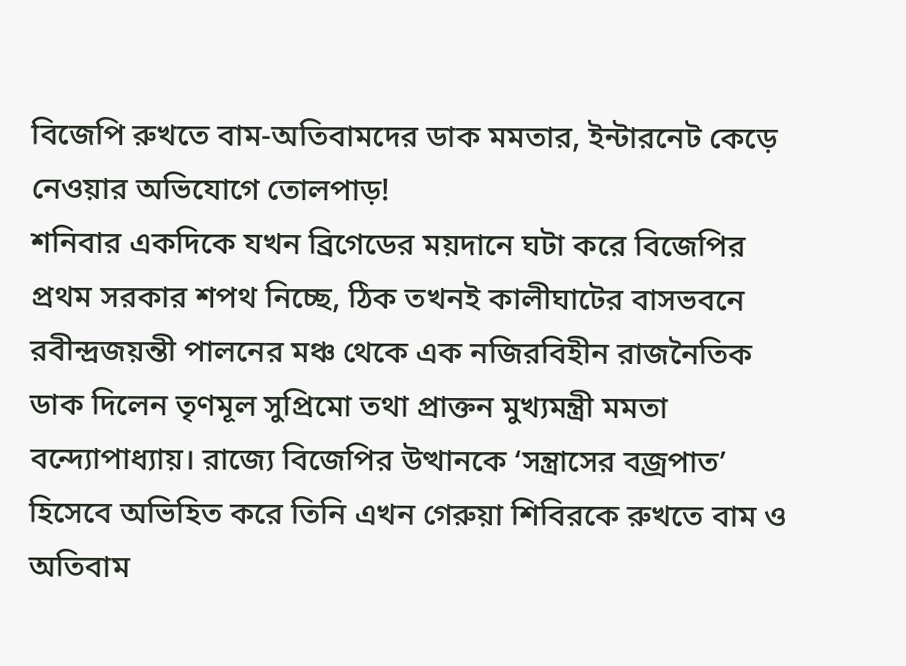বিজেপি রুখতে বাম-অতিবামদের ডাক মমতার, ইন্টারনেট কেড়ে নেওয়ার অভিযোগে তোলপাড়!
শনিবার একদিকে যখন ব্রিগেডের ময়দানে ঘটা করে বিজেপির প্রথম সরকার শপথ নিচ্ছে, ঠিক তখনই কালীঘাটের বাসভবনে রবীন্দ্রজয়ন্তী পালনের মঞ্চ থেকে এক নজিরবিহীন রাজনৈতিক ডাক দিলেন তৃণমূল সুপ্রিমো তথা প্রাক্তন মুখ্যমন্ত্রী মমতা বন্দ্যোপাধ্যায়। রাজ্যে বিজেপির উত্থানকে ‘সন্ত্রাসের বজ্রপাত’ হিসেবে অভিহিত করে তিনি এখন গেরুয়া শিবিরকে রুখতে বাম ও অতিবাম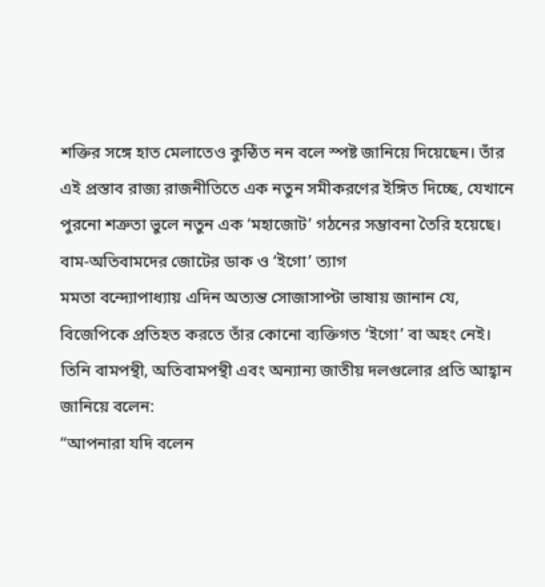শক্তির সঙ্গে হাত মেলাতেও কুন্ঠিত নন বলে স্পষ্ট জানিয়ে দিয়েছেন। তাঁর এই প্রস্তাব রাজ্য রাজনীতিতে এক নতুন সমীকরণের ইঙ্গিত দিচ্ছে, যেখানে পুরনো শত্রুতা ভুলে নতুন এক ‘মহাজোট’ গঠনের সম্ভাবনা তৈরি হয়েছে।
বাম-অতিবামদের জোটের ডাক ও ‘ইগো’ ত্যাগ
মমতা বন্দ্যোপাধ্যায় এদিন অত্যন্ত সোজাসাপ্টা ভাষায় জানান যে, বিজেপিকে প্রতিহত করতে তাঁর কোনো ব্যক্তিগত ‘ইগো’ বা অহং নেই। তিনি বামপন্থী, অতিবামপন্থী এবং অন্যান্য জাতীয় দলগুলোর প্রতি আহ্বান জানিয়ে বলেন:
“আপনারা যদি বলেন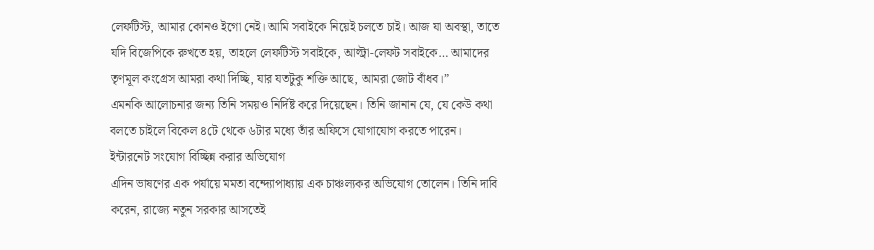লেফটিস্ট, আমার কোনও ইগো নেই। আমি সবাইকে নিয়েই চলতে চাই। আজ যা অবস্থা, তাতে যদি বিজেপিকে রুখতে হয়, তাহলে লেফটিস্ট সবাইকে, আল্ট্রা-লেফট সবাইকে… আমাদের তৃণমূল কংগ্রেস আমরা কথা দিচ্ছি, যার যতটুকু শক্তি আছে, আমরা জোট বাঁধব।”
এমনকি আলোচনার জন্য তিনি সময়ও নির্দিষ্ট করে দিয়েছেন। তিনি জানান যে, যে কেউ কথা বলতে চাইলে বিকেল ৪টে থেকে ৬টার মধ্যে তাঁর অফিসে যোগাযোগ করতে পারেন।
ইন্টারনেট সংযোগ বিচ্ছিন্ন করার অভিযোগ
এদিন ভাষণের এক পর্যায়ে মমতা বন্দ্যোপাধ্যায় এক চাঞ্চল্যকর অভিযোগ তোলেন। তিনি দাবি করেন, রাজ্যে নতুন সরকার আসতেই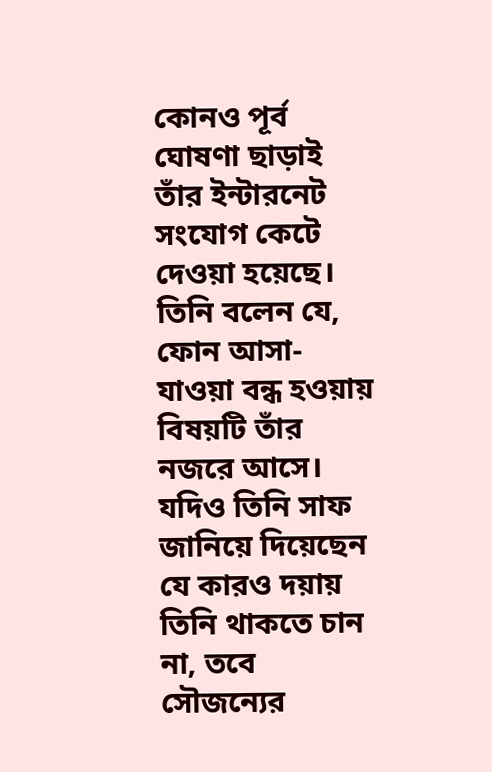কোনও পূর্ব ঘোষণা ছাড়াই তাঁর ইন্টারনেট সংযোগ কেটে দেওয়া হয়েছে। তিনি বলেন যে, ফোন আসা-যাওয়া বন্ধ হওয়ায় বিষয়টি তাঁর নজরে আসে। যদিও তিনি সাফ জানিয়ে দিয়েছেন যে কারও দয়ায় তিনি থাকতে চান না, তবে সৌজন্যের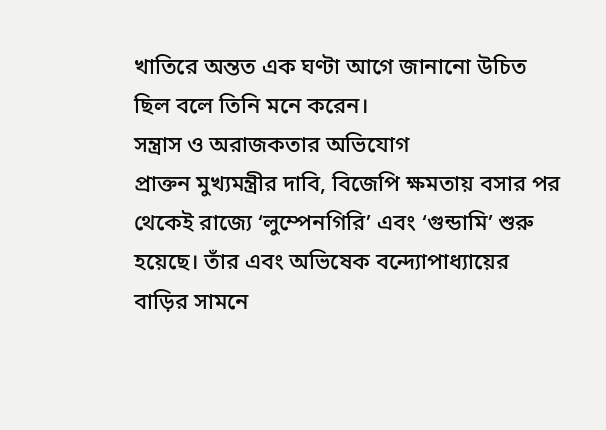খাতিরে অন্তত এক ঘণ্টা আগে জানানো উচিত ছিল বলে তিনি মনে করেন।
সন্ত্রাস ও অরাজকতার অভিযোগ
প্রাক্তন মুখ্যমন্ত্রীর দাবি, বিজেপি ক্ষমতায় বসার পর থেকেই রাজ্যে ‘লুম্পেনগিরি’ এবং ‘গুন্ডামি’ শুরু হয়েছে। তাঁর এবং অভিষেক বন্দ্যোপাধ্যায়ের বাড়ির সামনে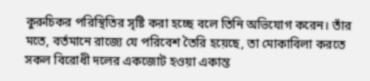কুরুচিকর পরিস্থিতির সৃষ্টি করা হচ্ছে বলে তিনি অভিযোগ করেন। তাঁর মতে, বর্তমানে রাজ্যে যে পরিবেশ তৈরি হয়েছে, তা মোকাবিলা করতে সকল বিরোধী দলের একজোট হওয়া একান্ত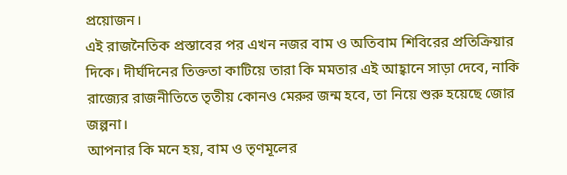প্রয়োজন।
এই রাজনৈতিক প্রস্তাবের পর এখন নজর বাম ও অতিবাম শিবিরের প্রতিক্রিয়ার দিকে। দীর্ঘদিনের তিক্ততা কাটিয়ে তারা কি মমতার এই আহ্বানে সাড়া দেবে, নাকি রাজ্যের রাজনীতিতে তৃতীয় কোনও মেরুর জন্ম হবে, তা নিয়ে শুরু হয়েছে জোর জল্পনা।
আপনার কি মনে হয়, বাম ও তৃণমূলের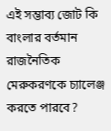এই সম্ভাব্য জোট কি বাংলার বর্তমান রাজনৈতিক মেরুকরণকে চ্যালেঞ্জ করতে পারবে?